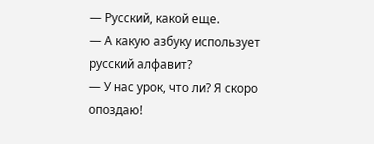— Русский, какой еще.
— А какую азбуку использует русский алфавит?
— У нас урок, что ли? Я скоро опоздаю!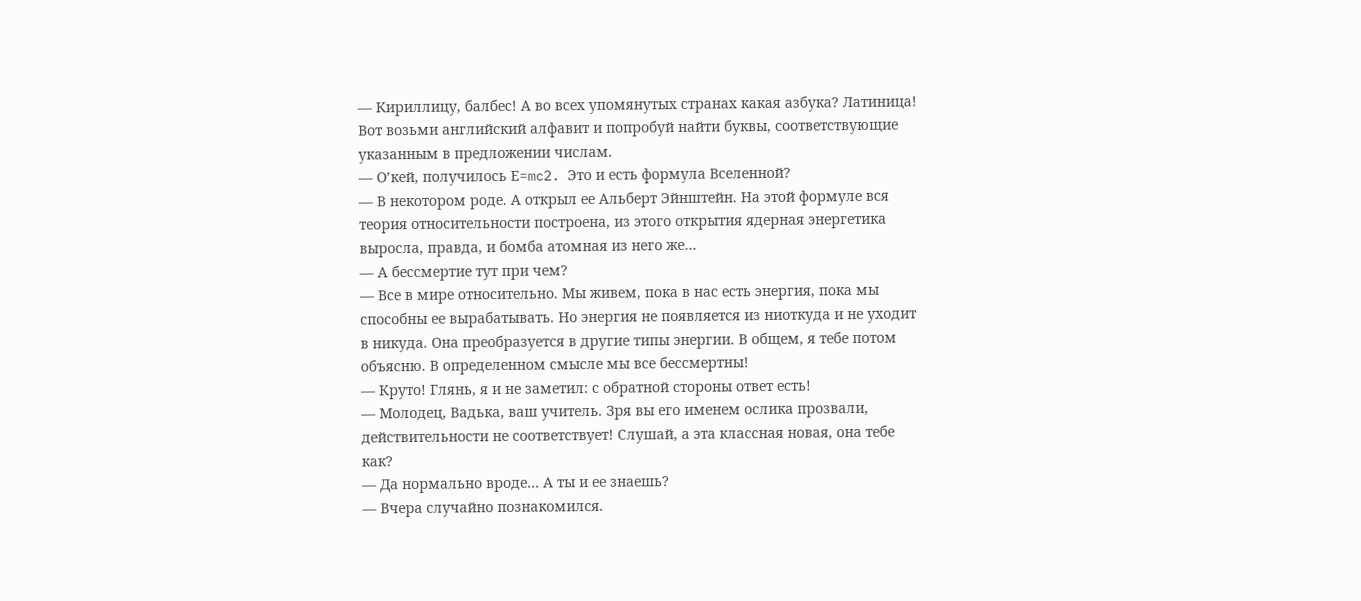— Кириллицу, балбес! А во всех упомянутых странах какая азбука? Латиница! Вот возьми английский алфавит и попробуй найти буквы, соответствующие указанным в предложении числам.
— О’кей, получилось Е=mc2. Это и есть формула Вселенной?
— В некотором роде. А открыл ее Альберт Эйнштейн. На этой формуле вся теория относительности построена, из этого открытия ядерная энергетика выросла, правда, и бомба атомная из него же…
— А бессмертие тут при чем?
— Все в мире относительно. Мы живем, пока в нас есть энергия, пока мы способны ее вырабатывать. Но энергия не появляется из ниоткуда и не уходит в никуда. Она преобразуется в другие типы энергии. В общем, я тебе потом объясню. В определенном смысле мы все бессмертны!
— Круто! Глянь, я и не заметил: с обратной стороны ответ есть!
— Молодец, Вадька, ваш учитель. Зря вы его именем ослика прозвали, действительности не соответствует! Слушай, а эта классная новая, она тебе как?
— Да нормально вроде… А ты и ее знаешь?
— Вчера случайно познакомился.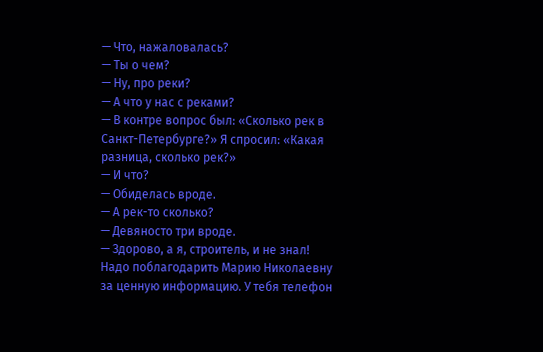— Что, нажаловалась?
— Ты о чем?
— Ну, про реки?
— А что у нас с реками?
— В контре вопрос был: «Сколько рек в Санкт-Петербурге?» Я спросил: «Какая разница, сколько рек?»
— И что?
— Обиделась вроде.
— А рек-то сколько?
— Девяносто три вроде.
— Здорово, а я, строитель, и не знал! Надо поблагодарить Марию Николаевну за ценную информацию. У тебя телефон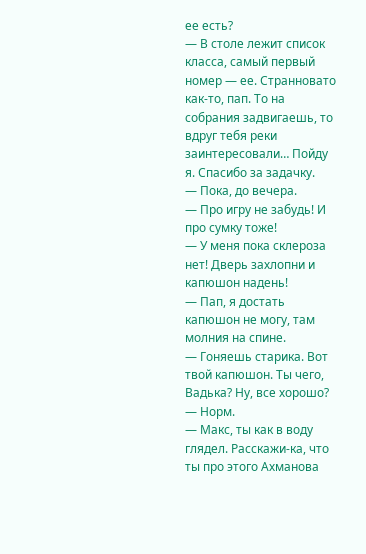ее есть?
— В столе лежит список класса, самый первый номер — ее. Странновато как-то, пап. То на собрания задвигаешь, то вдруг тебя реки заинтересовали… Пойду я. Спасибо за задачку.
— Пока, до вечера.
— Про игру не забудь! И про сумку тоже!
— У меня пока склероза нет! Дверь захлопни и капюшон надень!
— Пап, я достать капюшон не могу, там молния на спине.
— Гоняешь старика. Вот твой капюшон. Ты чего, Вадька? Ну, все хорошо?
— Норм.
— Макс, ты как в воду глядел. Расскажи-ка, что ты про этого Ахманова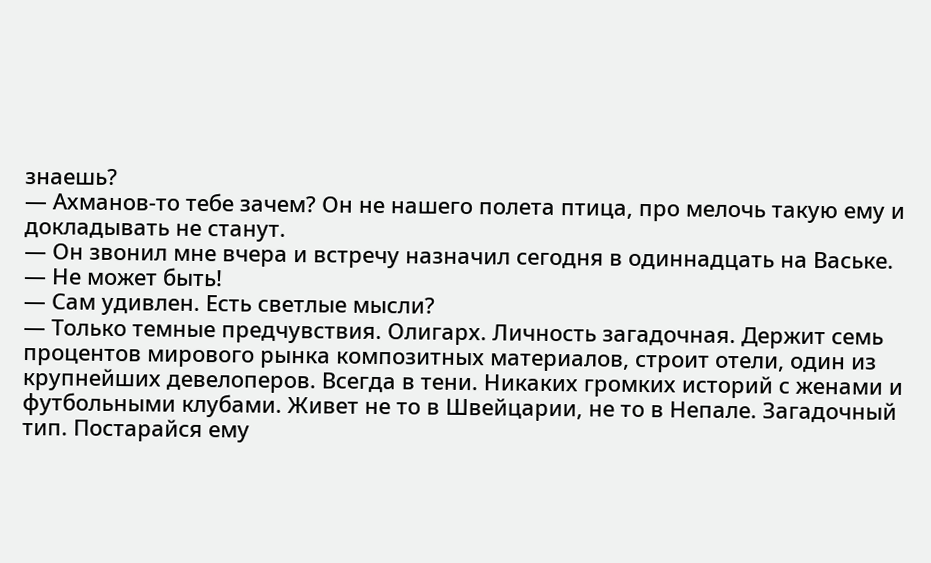знаешь?
— Ахманов-то тебе зачем? Он не нашего полета птица, про мелочь такую ему и докладывать не станут.
— Он звонил мне вчера и встречу назначил сегодня в одиннадцать на Ваське.
— Не может быть!
— Сам удивлен. Есть светлые мысли?
— Только темные предчувствия. Олигарх. Личность загадочная. Держит семь процентов мирового рынка композитных материалов, строит отели, один из крупнейших девелоперов. Всегда в тени. Никаких громких историй с женами и футбольными клубами. Живет не то в Швейцарии, не то в Непале. Загадочный тип. Постарайся ему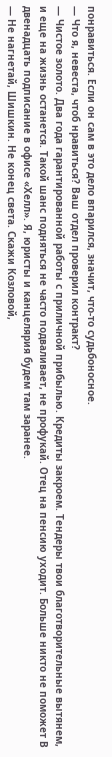понравиться. Если он сам в это дело впарился, значит, что-то судьбоносное.
— Что я, невеста, чтоб нравиться? Ваш отдел проверил контракт?
— Чистое золото. Два года гарантированной работы с приличной прибылью. Кредиты закроем. Тендеры твои благотворительные вытянем, и еще на жизнь останется. Такой шанс подняться не часто подваливает, не профукай. Отец на пенсию уходит. Больше никто не поможет В двенадцать подписание в офисе «Хелл». Я, юристы и канцелярия будем там заранее.
— Не нагнетай, Шишкин. Не конец света. Скажи Козловой,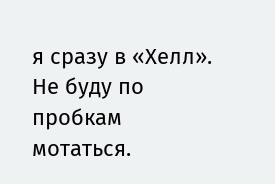я сразу в «Хелл». Не буду по пробкам мотаться.